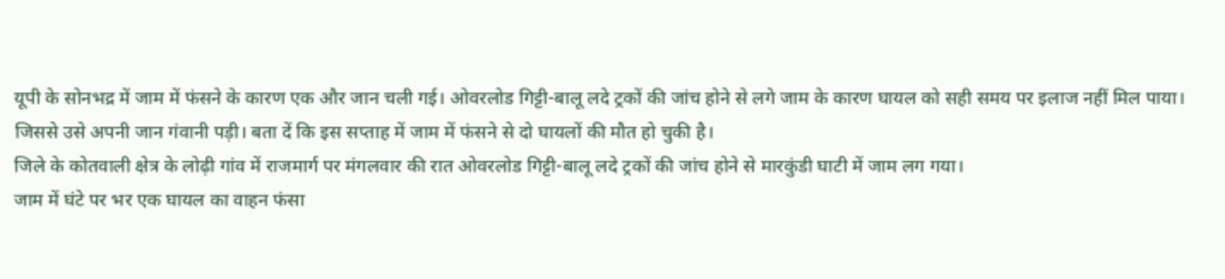यूपी के सोनभद्र में जाम में फंसने के कारण एक और जान चली गई। ओवरलोड गिट्टी-बालू लदे ट्रकों की जांच होने से लगे जाम के कारण घायल को सही समय पर इलाज नहीं मिल पाया। जिससे उसे अपनी जान गंवानी पड़ी। बता दें कि इस सप्ताह में जाम में फंसने से दो घायलों की मौत हो चुकी है।
जिले के कोतवाली क्षेत्र के लोढ़ी गांव में राजमार्ग पर मंगलवार की रात ओवरलोड गिट्टी-बालू लदे ट्रकों की जांच होने से मारकुंडी घाटी में जाम लग गया।
जाम में घंटे पर भर एक घायल का वाहन फंसा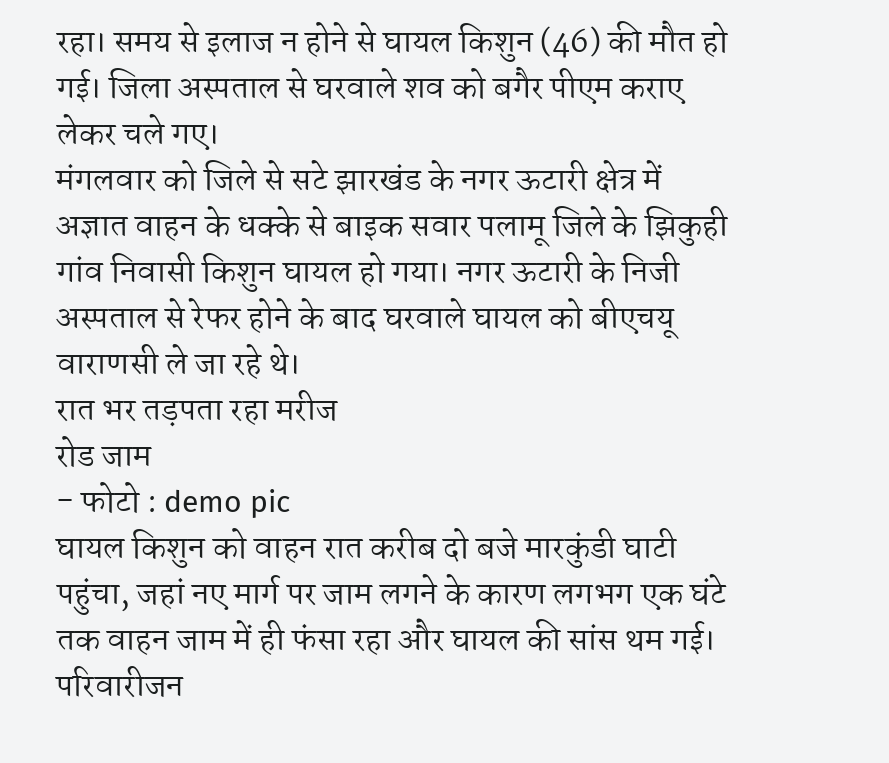रहा। समय से इलाज न होने से घायल किशुन (46) की मौत हो गई। जिला अस्पताल से घरवाले शव को बगैर पीएम कराए लेकर चले गए।
मंगलवार को जिले से सटे झारखंड के नगर ऊटारी क्षेत्र में अज्ञात वाहन के धक्के से बाइक सवार पलामू जिले के झिकुही गांव निवासी किशुन घायल हो गया। नगर ऊटारी के निजी अस्पताल से रेफर होने के बाद घरवाले घायल को बीएचयू वाराणसी ले जा रहे थे।
रात भर तड़पता रहा मरीज
रोड जाम
- फोटो : demo pic
घायल किशुन को वाहन रात करीब दो बजे मारकुंडी घाटी पहुंचा, जहां नए मार्ग पर जाम लगने के कारण लगभग एक घंटे तक वाहन जाम में ही फंसा रहा और घायल की सांस थम गई। परिवारीजन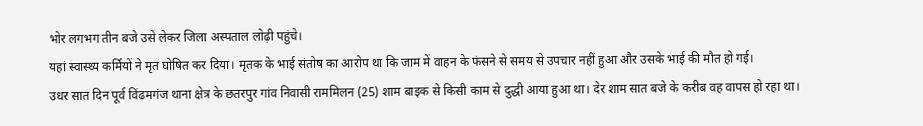भोर लगभग तीन बजे उसे लेकर जिला अस्पताल लोढ़ी पहुंचे।
यहां स्वास्थ्य कर्मियों ने मृत घोषित कर दिया। मृतक के भाई संतोष का आरोप था कि जाम में वाहन के फंसने से समय से उपचार नहीं हुआ और उसके भाई की मौत हो गई।
उधर सात दिन पूर्व विंढमगंज थाना क्षेत्र के छतरपुर गांव निवासी राममिलन (25) शाम बाइक से किसी काम से दुद्धी आया हुआ था। देर शाम सात बजे के करीब वह वापस हो रहा था।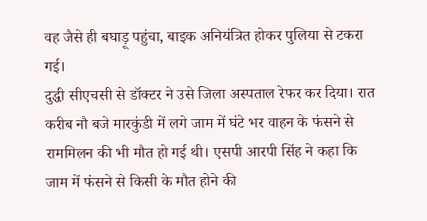वह जैसे ही बघाड़ू पहुंचा, बाइक अनियंत्रित होकर पुलिया से टकरा गई।
दुद्धी सीएचसी से डॉक्टर ने उसे जिला अस्पताल रेफर कर दिया। रात करीब नौ बजे मारकुंडी में लगे जाम में घंटे भर वाहन के फंसने से राममिलन की भी मौत हो गई थी। एसपी आरपी सिंह ने कहा कि जाम में फंसने से किसी के मौत होने की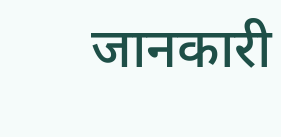जानकारी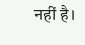नहीं है।